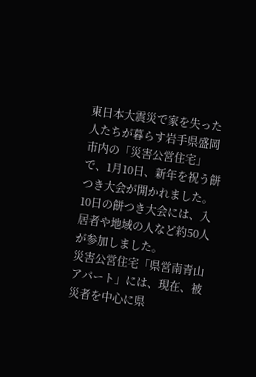東日本大震災で家を失った人たちが暮らす岩手県盛岡市内の「災害公営住宅」で、1月10日、新年を祝う餅つき大会が開かれました。
10日の餅つき大会には、入居者や地域の人など約50人が参加しました。
災害公営住宅「県営南青山アパート」には、現在、被災者を中心に県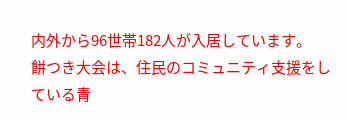内外から96世帯182人が入居しています。
餅つき大会は、住民のコミュニティ支援をしている青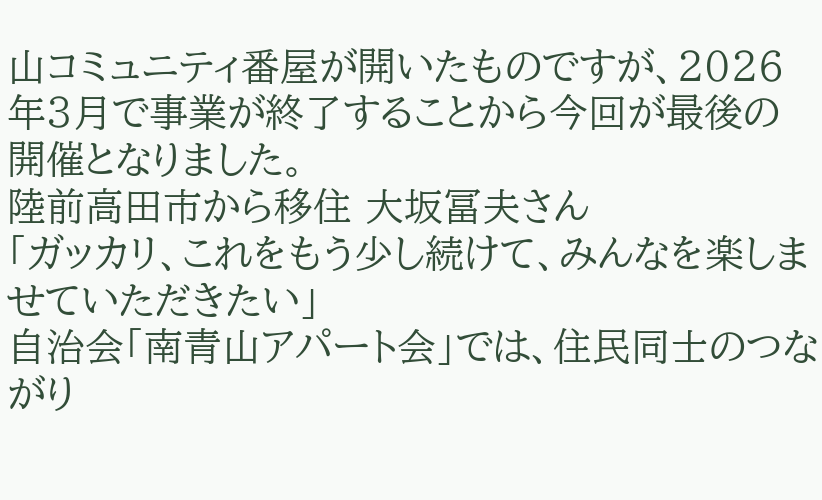山コミュニティ番屋が開いたものですが、2026年3月で事業が終了することから今回が最後の開催となりました。
陸前高田市から移住 大坂冨夫さん
「ガッカリ、これをもう少し続けて、みんなを楽しませていただきたい」
自治会「南青山アパート会」では、住民同士のつながり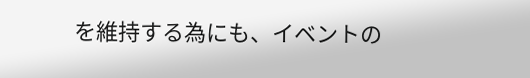を維持する為にも、イベントの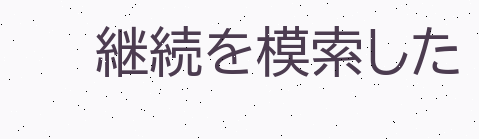継続を模索した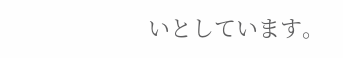いとしています。